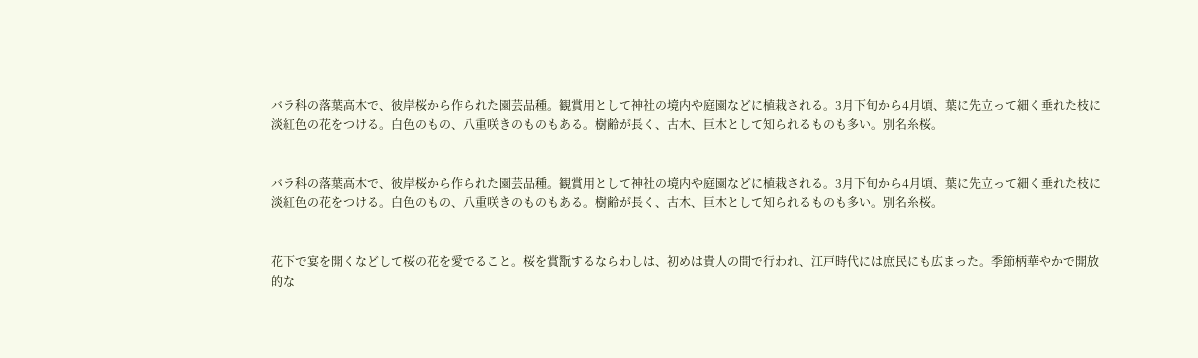バラ科の落葉高木で、彼岸桜から作られた園芸品種。観賞用として神社の境内や庭園などに植栽される。3月下旬から4月頃、葉に先立って細く垂れた枝に淡紅色の花をつける。白色のもの、八重咲きのものもある。樹齢が長く、古木、巨木として知られるものも多い。別名糸桜。


バラ科の落葉高木で、彼岸桜から作られた園芸品種。観賞用として神社の境内や庭園などに植栽される。3月下旬から4月頃、葉に先立って細く垂れた枝に淡紅色の花をつける。白色のもの、八重咲きのものもある。樹齢が長く、古木、巨木として知られるものも多い。別名糸桜。


花下で宴を開くなどして桜の花を愛でること。桜を賞翫するならわしは、初めは貴人の間で行われ、江戸時代には庶民にも広まった。季節柄華やかで開放的な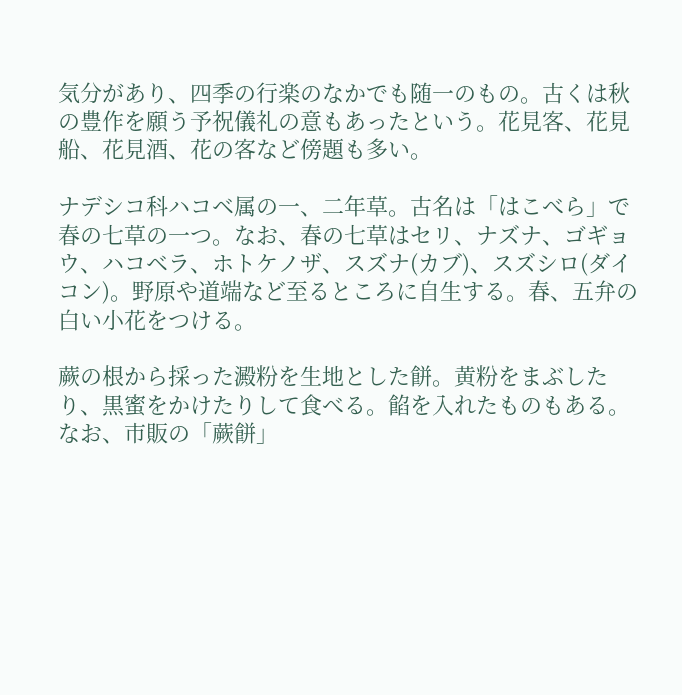気分があり、四季の行楽のなかでも随一のもの。古くは秋の豊作を願う予祝儀礼の意もあったという。花見客、花見船、花見酒、花の客など傍題も多い。

ナデシコ科ハコベ属の一、二年草。古名は「はこべら」で春の七草の一つ。なお、春の七草はセリ、ナズナ、ゴギョウ、ハコベラ、ホトケノザ、スズナ(カブ)、スズシロ(ダイコン)。野原や道端など至るところに自生する。春、五弁の白い小花をつける。

蕨の根から採った澱粉を生地とした餅。黄粉をまぶしたり、黒蜜をかけたりして食べる。餡を入れたものもある。なお、市販の「蕨餅」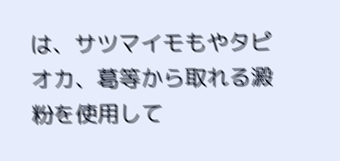は、サツマイモもやタピオカ、葛等から取れる澱粉を使用して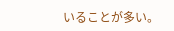いることが多い。